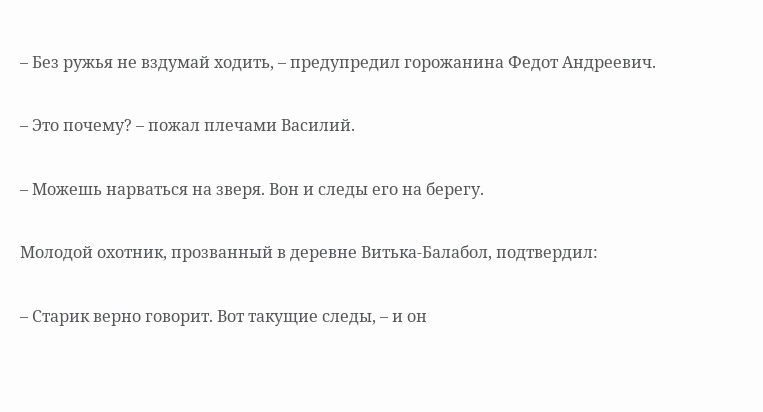– Без ружья не вздумай ходить, – предупредил горожанина Федот Андреевич.

– Это почему? – пожал плечами Василий.

– Можешь нарваться на зверя. Вон и следы его на берегу.

Молодой охотник, прозванный в деревне Витька-Балабол, подтвердил:

– Старик верно говорит. Вот такущие следы, – и он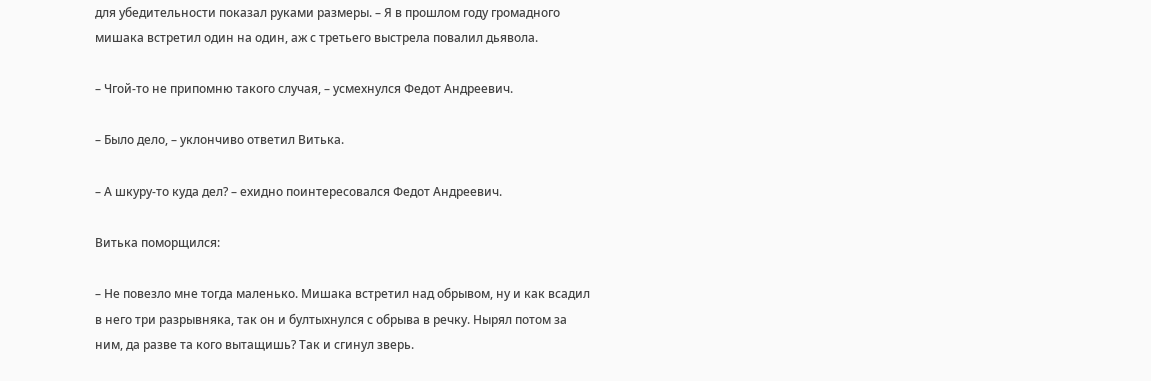для убедительности показал руками размеры. – Я в прошлом году громадного мишака встретил один на один, аж с третьего выстрела повалил дьявола.

– Чгой-то не припомню такого случая, – усмехнулся Федот Андреевич.

– Было дело, – уклончиво ответил Витька.

– А шкуру-то куда дел? – ехидно поинтересовался Федот Андреевич.

Витька поморщился:

– Не повезло мне тогда маленько. Мишака встретил над обрывом, ну и как всадил в него три разрывняка, так он и бултыхнулся с обрыва в речку. Нырял потом за ним, да разве та кого вытащишь? Так и сгинул зверь.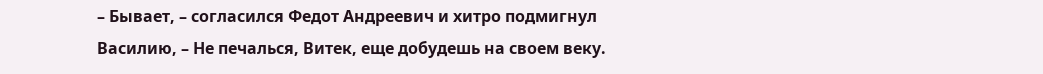– Бывает, – согласился Федот Андреевич и хитро подмигнул Василию, – Не печалься, Витек, еще добудешь на своем веку.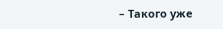– Такого уже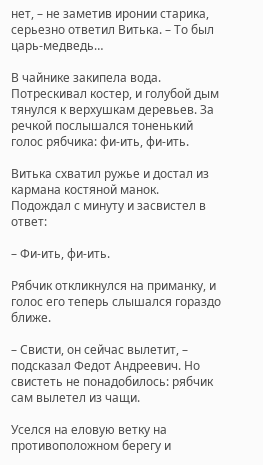нет, – не заметив иронии старика, серьезно ответил Витька. – То был царь-медведь…

В чайнике закипела вода. Потрескивал костер, и голубой дым тянулся к верхушкам деревьев. За речкой послышался тоненький голос рябчика: фи-ить, фи-ить.

Витька схватил ружье и достал из кармана костяной манок. Подождал с минуту и засвистел в ответ:

– Фи-ить, фи-ить.

Рябчик откликнулся на приманку, и голос его теперь слышался гораздо ближе.

– Свисти, он сейчас вылетит, – подсказал Федот Андреевич. Но свистеть не понадобилось: рябчик сам вылетел из чащи.

Уселся на еловую ветку на противоположном берегу и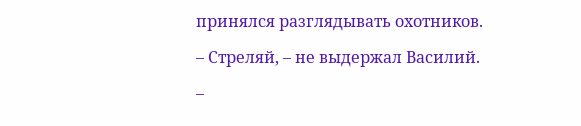принялся разглядывать охотников.

– Стреляй, – не выдержал Василий.

–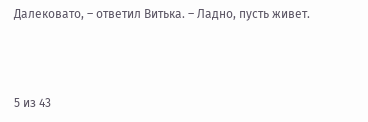Далековато, – ответил Витька. – Ладно, пусть живет.



5 из 43